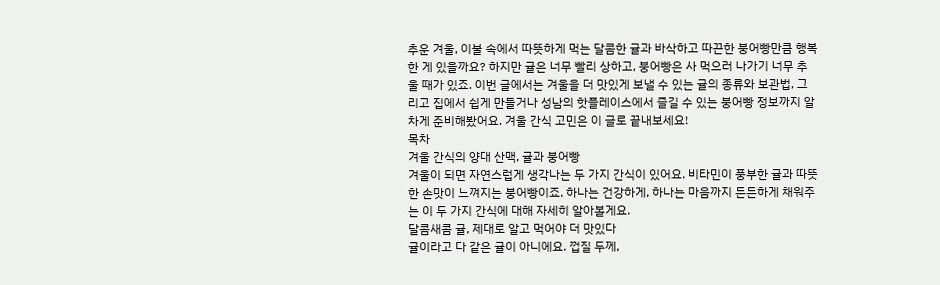추운 겨울, 이불 속에서 따뜻하게 먹는 달콤한 귤과 바삭하고 따끈한 붕어빵만큼 행복한 게 있을까요? 하지만 귤은 너무 빨리 상하고, 붕어빵은 사 먹으러 나가기 너무 추울 때가 있죠. 이번 글에서는 겨울을 더 맛있게 보낼 수 있는 귤의 종류와 보관법, 그리고 집에서 쉽게 만들거나 성남의 핫플레이스에서 즐길 수 있는 붕어빵 정보까지 알차게 준비해봤어요. 겨울 간식 고민은 이 글로 끝내보세요!
목차
겨울 간식의 양대 산맥, 귤과 붕어빵
겨울이 되면 자연스럽게 생각나는 두 가지 간식이 있어요. 비타민이 풍부한 귤과 따뜻한 손맛이 느껴지는 붕어빵이죠. 하나는 건강하게, 하나는 마음까지 든든하게 채워주는 이 두 가지 간식에 대해 자세히 알아볼게요.
달콤새콤 귤, 제대로 알고 먹어야 더 맛있다
귤이라고 다 같은 귤이 아니에요. 껍질 두께,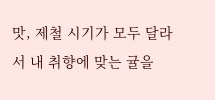맛, 제철 시기가 모두 달라서 내 취향에 맞는 귤을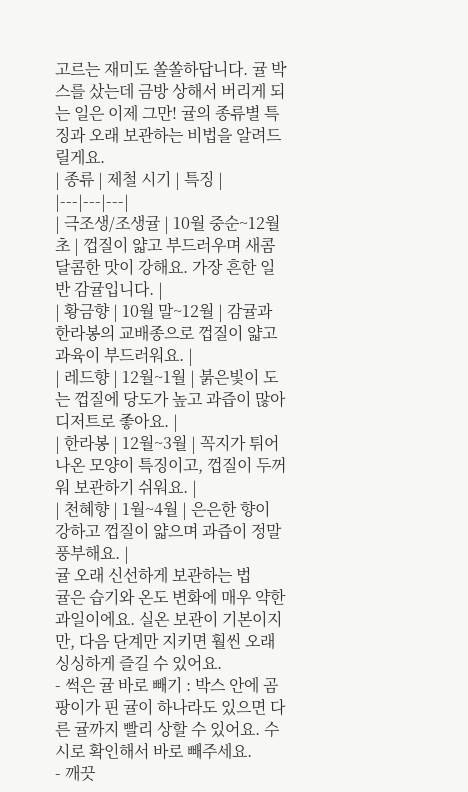고르는 재미도 쏠쏠하답니다. 귤 박스를 샀는데 금방 상해서 버리게 되는 일은 이제 그만! 귤의 종류별 특징과 오래 보관하는 비법을 알려드릴게요.
| 종류 | 제철 시기 | 특징 |
|---|---|---|
| 극조생/조생귤 | 10월 중순~12월 초 | 껍질이 얇고 부드러우며 새콤달콤한 맛이 강해요. 가장 흔한 일반 감귤입니다. |
| 황금향 | 10월 말~12월 | 감귤과 한라봉의 교배종으로 껍질이 얇고 과육이 부드러워요. |
| 레드향 | 12월~1월 | 붉은빛이 도는 껍질에 당도가 높고 과즙이 많아 디저트로 좋아요. |
| 한라봉 | 12월~3월 | 꼭지가 튀어나온 모양이 특징이고, 껍질이 두꺼워 보관하기 쉬워요. |
| 천혜향 | 1월~4월 | 은은한 향이 강하고 껍질이 얇으며 과즙이 정말 풍부해요. |
귤 오래 신선하게 보관하는 법
귤은 습기와 온도 변화에 매우 약한 과일이에요. 실온 보관이 기본이지만, 다음 단계만 지키면 훨씬 오래 싱싱하게 즐길 수 있어요.
- 썩은 귤 바로 빼기 : 박스 안에 곰팡이가 핀 귤이 하나라도 있으면 다른 귤까지 빨리 상할 수 있어요. 수시로 확인해서 바로 빼주세요.
- 깨끗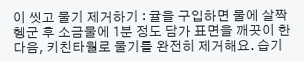이 씻고 물기 제거하기 : 귤을 구입하면 물에 살짝 헹군 후 소금물에 1분 정도 담가 표면을 깨끗이 한 다음, 키친타월로 물기를 완전히 제거해요. 습기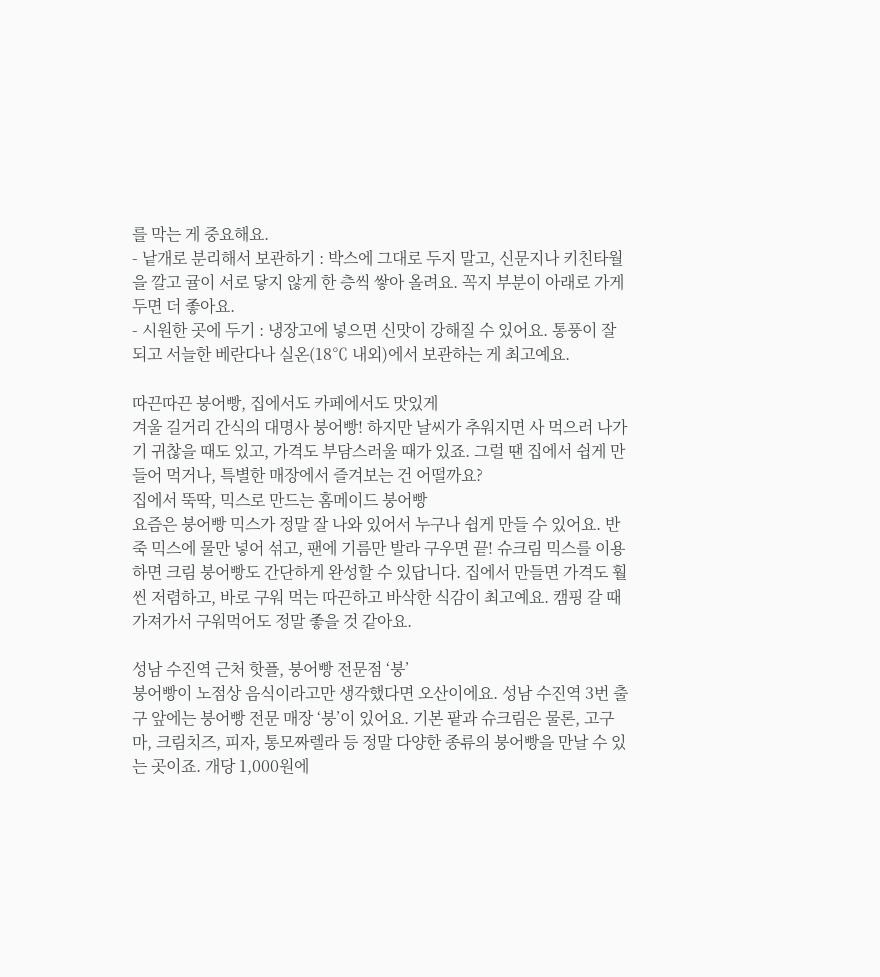를 막는 게 중요해요.
- 낱개로 분리해서 보관하기 : 박스에 그대로 두지 말고, 신문지나 키친타월을 깔고 귤이 서로 닿지 않게 한 층씩 쌓아 올려요. 꼭지 부분이 아래로 가게 두면 더 좋아요.
- 시원한 곳에 두기 : 냉장고에 넣으면 신맛이 강해질 수 있어요. 통풍이 잘되고 서늘한 베란다나 실온(18℃ 내외)에서 보관하는 게 최고예요.

따끈따끈 붕어빵, 집에서도 카페에서도 맛있게
겨울 길거리 간식의 대명사 붕어빵! 하지만 날씨가 추워지면 사 먹으러 나가기 귀찮을 때도 있고, 가격도 부담스러울 때가 있죠. 그럴 땐 집에서 쉽게 만들어 먹거나, 특별한 매장에서 즐겨보는 건 어떨까요?
집에서 뚝딱, 믹스로 만드는 홈메이드 붕어빵
요즘은 붕어빵 믹스가 정말 잘 나와 있어서 누구나 쉽게 만들 수 있어요. 반죽 믹스에 물만 넣어 섞고, 팬에 기름만 발라 구우면 끝! 슈크림 믹스를 이용하면 크림 붕어빵도 간단하게 완성할 수 있답니다. 집에서 만들면 가격도 훨씬 저렴하고, 바로 구워 먹는 따끈하고 바삭한 식감이 최고예요. 캠핑 갈 때 가져가서 구워먹어도 정말 좋을 것 같아요.

성남 수진역 근처 핫플, 붕어빵 전문점 ‘붕’
붕어빵이 노점상 음식이라고만 생각했다면 오산이에요. 성남 수진역 3번 출구 앞에는 붕어빵 전문 매장 ‘붕’이 있어요. 기본 팥과 슈크림은 물론, 고구마, 크림치즈, 피자, 통모짜렐라 등 정말 다양한 종류의 붕어빵을 만날 수 있는 곳이죠. 개당 1,000원에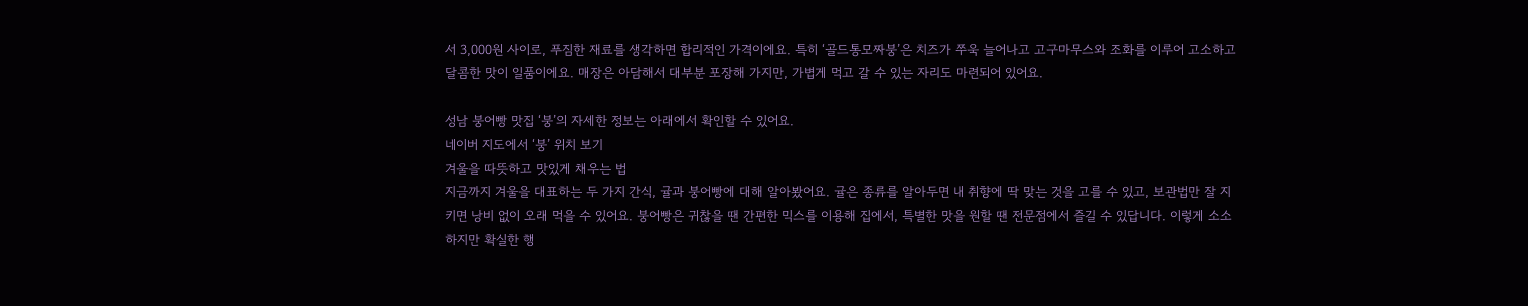서 3,000원 사이로, 푸짐한 재료를 생각하면 합리적인 가격이에요. 특히 ‘골드통모짜붕’은 치즈가 쭈욱 늘어나고 고구마무스와 조화를 이루어 고소하고 달콤한 맛이 일품이에요. 매장은 아담해서 대부분 포장해 가지만, 가볍게 먹고 갈 수 있는 자리도 마련되어 있어요.

성남 붕어빵 맛집 ‘붕’의 자세한 정보는 아래에서 확인할 수 있어요.
네이버 지도에서 ‘붕’ 위치 보기
겨울을 따뜻하고 맛있게 채우는 법
지금까지 겨울을 대표하는 두 가지 간식, 귤과 붕어빵에 대해 알아봤어요. 귤은 종류를 알아두면 내 취향에 딱 맞는 것을 고를 수 있고, 보관법만 잘 지키면 낭비 없이 오래 먹을 수 있어요. 붕어빵은 귀찮을 땐 간편한 믹스를 이용해 집에서, 특별한 맛을 원할 땐 전문점에서 즐길 수 있답니다. 이렇게 소소하지만 확실한 행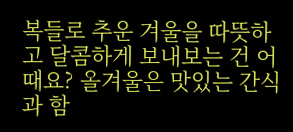복들로 추운 겨울을 따뜻하고 달콤하게 보내보는 건 어때요? 올겨울은 맛있는 간식과 함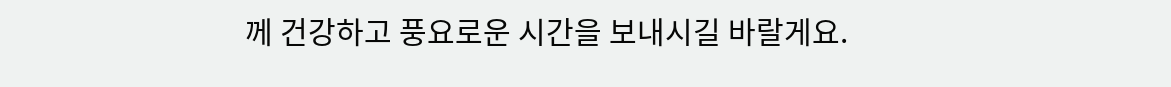께 건강하고 풍요로운 시간을 보내시길 바랄게요.